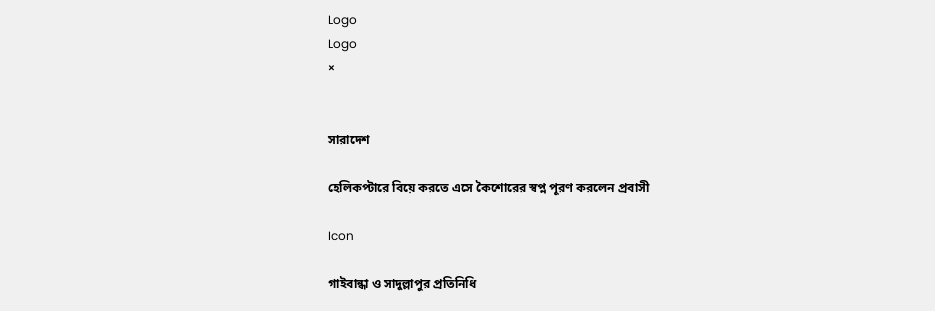Logo
Logo
×


সারাদেশ

হেলিকপ্টারে বিয়ে করতে এসে কৈশোরের স্বপ্ন পূরণ করলেন প্রবাসী

Icon

গাইবান্ধা ও সাদুল্লাপুর প্রতিনিধি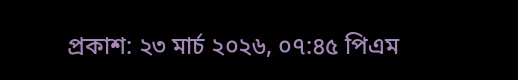প্রকাশ: ২৩ মার্চ ২০২৬, ০৭:৪৫ পিএম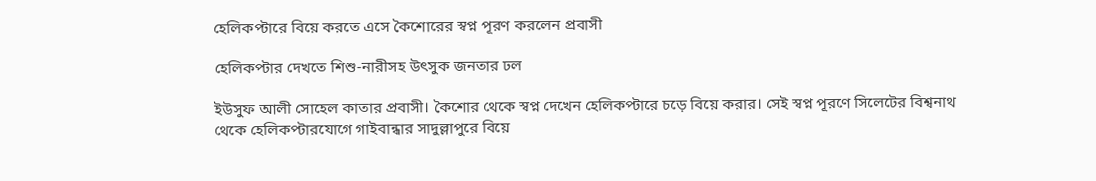হেলিকপ্টারে বিয়ে করতে এসে কৈশোরের স্বপ্ন পূরণ করলেন প্রবাসী

হেলিকপ্টার দেখতে শিশু-নারীসহ উৎসুক জনতার ঢল

ইউসুফ আলী সোহেল কাতার প্রবাসী। কৈশোর থেকে স্বপ্ন দেখেন হেলিকপ্টারে চড়ে বিয়ে করার। সেই স্বপ্ন পূরণে সিলেটের বিশ্বনাথ থেকে হেলিকপ্টারযোগে গাইবান্ধার সাদুল্লাপুরে বিয়ে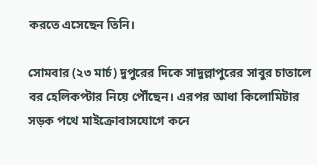করতে এসেছেন তিনি।

সোমবার (২৩ মার্চ) দুপুরের দিকে সাদুল্লাপুরের সাবুর চাতালে বর হেলিকপ্টার নিয়ে পৌঁছেন। এরপর আধা কিলোমিটার সড়ক পথে মাইক্রোবাসযোগে কনে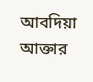আবদিয়া আক্তার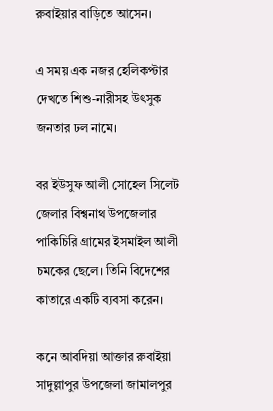রুবাইয়ার বাড়িতে আসেন।

এ সময় এক নজর হেলিকপ্টার দেখতে শিশু-নারীসহ উৎসুক জনতার ঢল নামে।

বর ইউসুফ আলী সোহেল সিলেট জেলার বিশ্বনাথ উপজেলার পাকিচিরি গ্রামের ইসমাইল আলী চমকের ছেলে। তিনি বিদেশের কাতারে একটি ব্যবসা করেন।

কনে আবদিয়া আক্তার রুবাইয়া সাদুল্লাপুর উপজেলা জামালপুর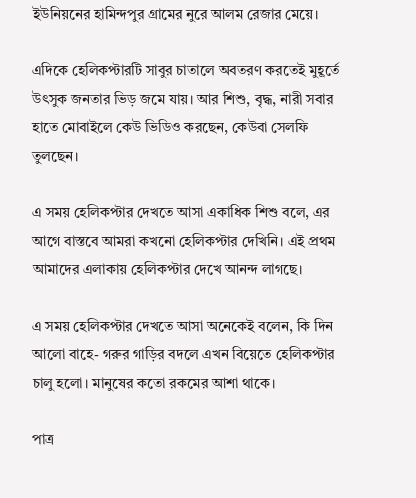ইউনিয়নের হামিন্দপুর গ্রামের নুরে আলম রেজার মেয়ে।

এদিকে হেলিকপ্টারটি সাবুর চাতালে অবতরণ করতেই মুহূর্তে উৎসুক জনতার ভিড় জমে যায়। আর শিশু, বৃদ্ধ, নারী সবার হাতে মোবাইলে কেউ ভিডিও করছেন, কেউবা সেলফি তুলছেন।

এ সময় হেলিকপ্টার দেখতে আসা একাধিক শিশু বলে, এর আগে বাস্তবে আমরা কখনো হেলিকপ্টার দেখিনি। এই প্রথম আমাদের এলাকায় হেলিকপ্টার দেখে আনন্দ লাগছে।

এ সময় হেলিকপ্টার দেখতে আসা অনেকেই বলেন, কি দিন আলো বাহে- গরুর গাড়ির বদলে এখন বিয়েতে হেলিকপ্টার চালু হলো। মানুষের কতো রকমের আশা থাকে।

পাত্র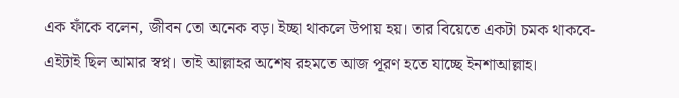এক ফাঁকে বলেন, জীবন তো অনেক বড়। ইচ্ছা থাকলে উপায় হয়। তার বিয়েতে একটা চমক থাকবে- এইটাই ছিল আমার স্বপ্ন। তাই আল্লাহর অশেষ রহমতে আজ পূরণ হতে যাচ্ছে ইনশাআল্লাহ।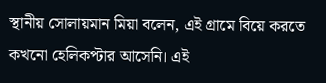স্থানীয় সোলায়মান মিয়া বলেন, এই গ্রামে বিয়ে করতে কখনো হেলিকপ্টার আসেনি। এই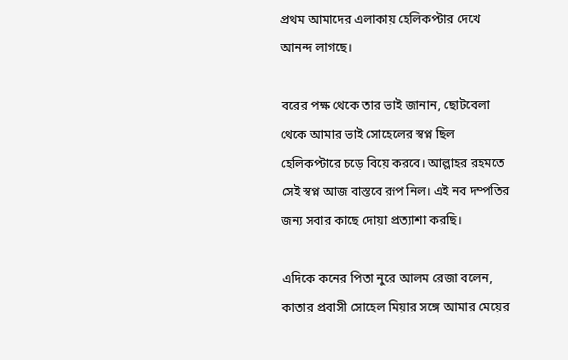প্রথম আমাদের এলাকায় হেলিকপ্টার দেখে আনন্দ লাগছে।

বরের পক্ষ থেকে তার ভাই জানান, ছোটবেলা থেকে আমার ভাই সোহেলের স্বপ্ন ছিল হেলিকপ্টারে চড়ে বিয়ে করবে। আল্লাহর রহমতে সেই স্বপ্ন আজ বাস্তবে রূপ নিল। এই নব দম্পতির জন্য সবার কাছে দোয়া প্রত্যাশা করছি।

এদিকে কনের পিতা নুরে আলম রেজা বলেন, কাতার প্রবাসী সোহেল মিয়ার সঙ্গে আমার মেয়ের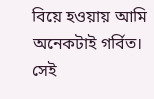বিয়ে হওয়ায় আমি অনেকটাই গর্বিত। সেই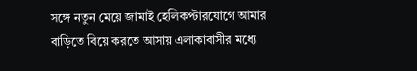সঙ্গে নতুন মেয়ে জামাই হেলিকপ্টারযোগে আমার বাড়িতে বিয়ে করতে আসায় এলাকাবাসীর মধ্যে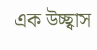এক উচ্ছ্বাস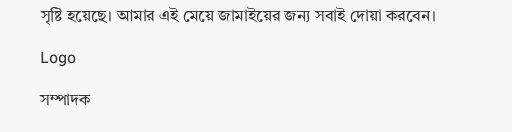সৃষ্টি হয়েছে। আমার এই মেয়ে জামাইয়ের জন্য সবাই দোয়া করবেন।

Logo

সম্পাদক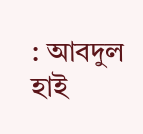: আবদুল হাই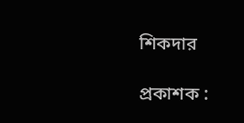শিকদার

প্রকাশক :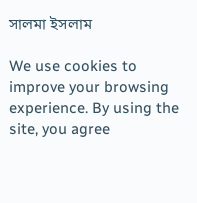সালমা ইসলাম

We use cookies to improve your browsing experience. By using the site, you agree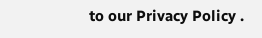to our Privacy Policy .